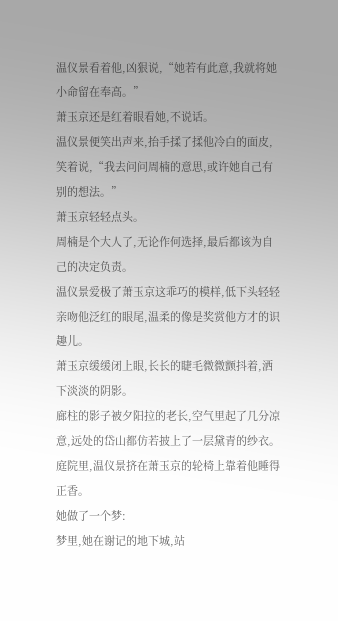温仪景看着他,凶狠说,“她若有此意,我就将她小命留在奉高。”
萧玉京还是红着眼看她,不说话。
温仪景便笑出声来,抬手揉了揉他冷白的面皮,笑着说,“我去问问周楠的意思,或许她自己有别的想法。”
萧玉京轻轻点头。
周楠是个大人了,无论作何选择,最后都该为自己的决定负责。
温仪景爱极了萧玉京这乖巧的模样,低下头轻轻亲吻他泛红的眼尾,温柔的像是奖赏他方才的识趣儿。
萧玉京缓缓闭上眼,长长的睫毛微微颤抖着,洒下淡淡的阴影。
廊柱的影子被夕阳拉的老长,空气里起了几分凉意,远处的岱山都仿若披上了一层黛青的纱衣。
庭院里,温仪景挤在萧玉京的轮椅上靠着他睡得正香。
她做了一个梦:
梦里,她在谢记的地下城,站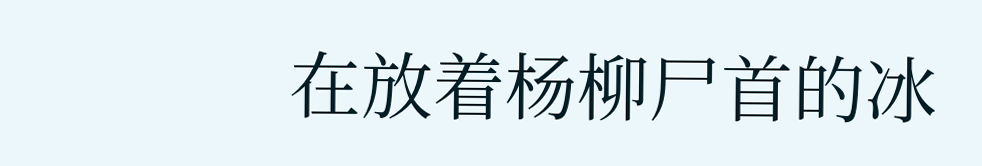在放着杨柳尸首的冰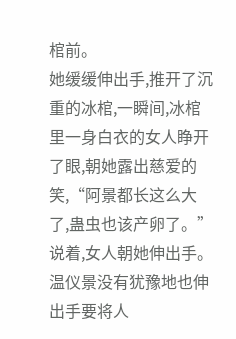棺前。
她缓缓伸出手,推开了沉重的冰棺,一瞬间,冰棺里一身白衣的女人睁开了眼,朝她露出慈爱的笑,“阿景都长这么大了,蛊虫也该产卵了。”
说着,女人朝她伸出手。
温仪景没有犹豫地也伸出手要将人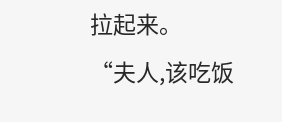拉起来。
“夫人,该吃饭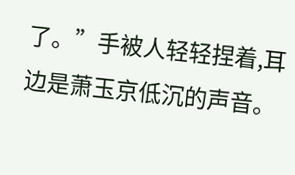了。”手被人轻轻捏着,耳边是萧玉京低沉的声音。